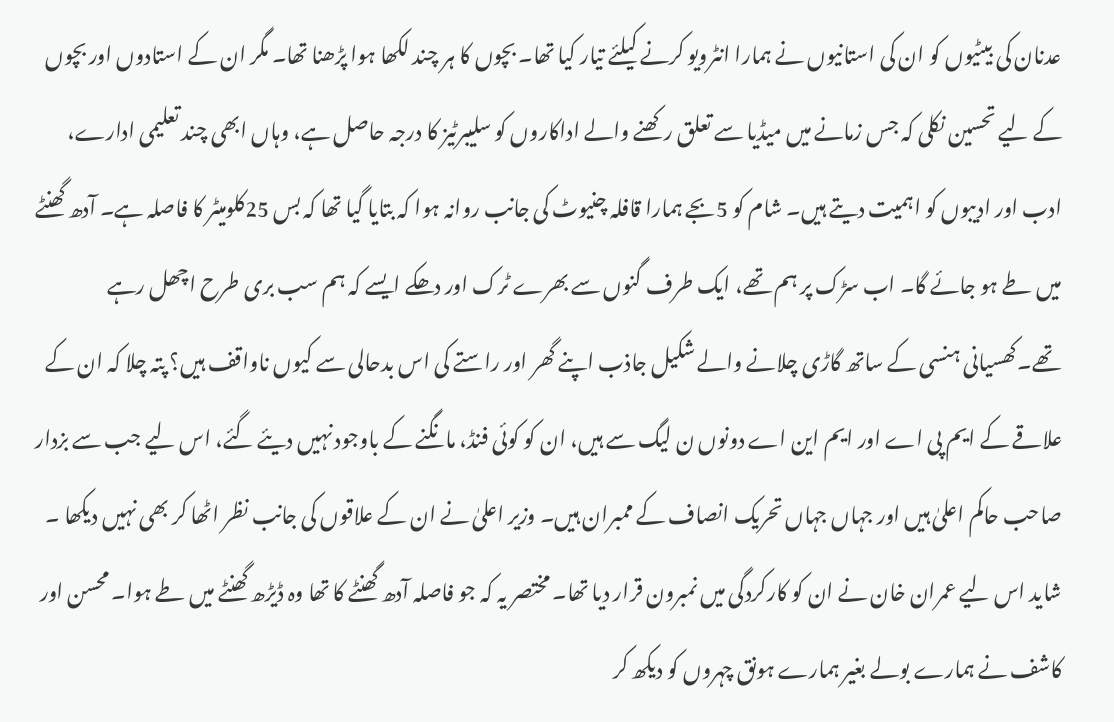عدنان کی بیٹیوں کو ان کی استانیوں نے ہمارا انٹرویو کرنے کیلئے تیار کیا تھا۔ بچوں کا ہر چند لکھا ہوا پڑھنا تھا۔ مگر ان کے استادوں اور بچوں کے لیے تحسین نکلی کہ جس زمانے میں میڈیا سے تعلق رکھنے والے اداکاروں کو سلیبرٹیز کا درجہ حاصل ہے، وہاں ابھی چند تعلیمی ادارے، ادب اور ادیبوں کو اہمیت دیتے ہیں۔ شام کو 5بجے ہمارا قافلہ چنیوٹ کی جانب روانہ ہوا کہ بتایا گیا تھا کہ بس 25کلومیٹر کا فاصلہ ہے۔ آدھ گھنٹے میں طے ہو جائے گا۔ اب سڑک پر ہم تھے، ایک طرف گنوں سے بھرے ٹرک اور دھکے ایسے کہ ہم سب بری طرح اچھل رہے تھے۔کھسیانی ہنسی کے ساتھ گاڑی چلانے والے شکیل جاذب اپنے گھر اور راستے کی اس بدحالی سے کیوں ناواقف ہیں؟ پتہ چلا کہ ان کے علاقے کے ایم پی اے اور ایم این اے دونوں ن لیگ سے ہیں، ان کو کوئی فنڈ، مانگنے کے باوجود نہیں دیئے گئے، اس لیے جب سے بزدار صاحب حاکم اعلیٰ ہیں اور جہاں جہاں تحریک انصاف کے ممبران ہیں۔ وزیر اعلیٰ نے ان کے علاقوں کی جانب نظر اٹھا کر بھی نہیں دیکھا ۔ شاید اس لیے عمران خان نے ان کو کارکردگی میں نمبرون قرار دیا تھا۔ مختصر یہ کہ جو فاصلہ آدھ گھنٹے کا تھا وہ ڈیڑھ گھنٹے میں طے ہوا۔ محسن اور کاشف نے ہمارے بولے بغیر ہمارے ہونق چہروں کو دیکھ کر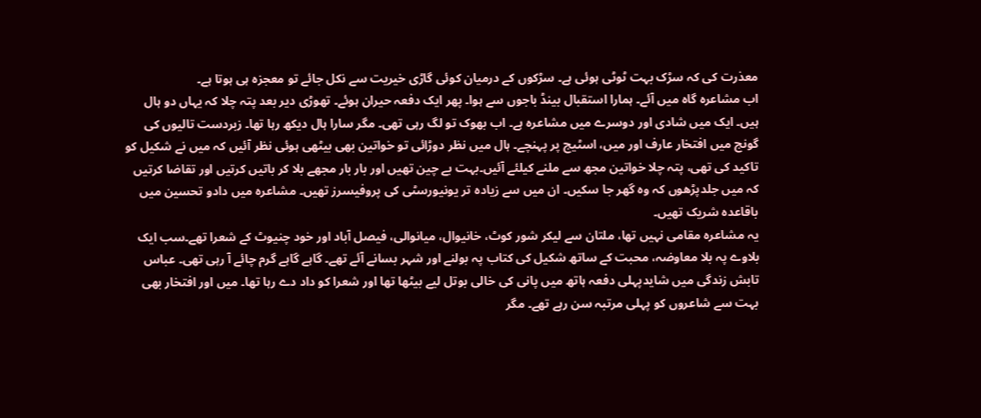معذرت کی کہ سڑک بہت ٹوٹی ہوئی ہے۔ سڑکوں کے درمیان کوئی گاڑی خیریت سے نکل جائے تو معجزہ ہی ہوتا ہے۔
اب مشاعرہ گاہ میں آئے۔ ہمارا استقبال بینڈ باجوں سے ہوا۔ پھر ایک دفعہ حیران ہوئے۔ تھوڑی دیر بعد پتہ چلا کہ یہاں دو ہال ہیں۔ ایک میں شادی اور دوسرے میں مشاعرہ ہے۔ اب بھوک تو لگ رہی تھی۔ مگر سارا ہال دیکھ رہا تھا۔ زبردست تالیوں کی گونج میں افتخار عارف اور میں، اسٹیج پر پہنچے۔ ہال میں نظر دوڑائی تو خواتین بھی بیٹھی ہوئی نظر آئیں کہ میں نے شکیل کو تاکید کی تھی، پتہ چلا خواتین مجھ سے ملنے کیلئے آئیں۔بہت بے چین تھیں اور بار بار مجھے بلا کر باتیں کرتیں اور تقاضا کرتیں کہ میں جلدپڑھوں کہ وہ گھر جا سکیں۔ ان میں سے زیادہ تر یونیورسٹی کی پروفیسرز تھیں۔ مشاعرہ میں دادو تحسین میں باقاعدہ شریک تھیں۔
یہ مشاعرہ مقامی نہیں تھا، ملتان سے لیکر شور کوٹ، خانیوال، میانوالی، فیصل آباد اور خود چنیوٹ کے شعرا تھے۔سب ایک بلاوے پہ بلا معاوضہ، محبت کے ساتھ شکیل کی کتاب پہ بولنے اور شہر بسانے آئے تھے۔ گاہے گاہے گرم چائے آ رہی تھی۔ عباس تابش زندگی میں شایدپہلی دفعہ ہاتھ میں پانی کی خالی بوتل لیے بیٹھا تھا اور شعرا کو داد دے رہا تھا۔ میں اور افتخار بھی بہت سے شاعروں کو پہلی مرتبہ سن رہے تھے۔ مگر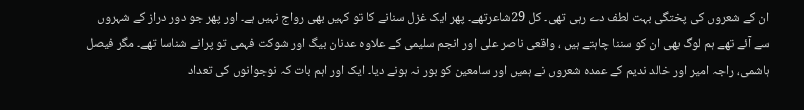ان کے شعروں کی پختگی بہت لطف دے رہی تھی۔ کل 29شاعرتھے۔ پھر ایک غزل سنانے کا تو کہیں بھی رواج نہیں ہے۔ اور پھر جو دور دراز کے شہروں سے آئے تھے ہم لوگ بھی ان کو سننا چاہتے ہیں ، واقعی ناصر علی اور انجم سلیمی کے علاوہ عدنان بیگ اور شوکت فہمی تو پرانے شناسا تھے۔ مگر فیصل ہاشمی، راجہ امیر اور خالد ندیم کے عمدہ شعروں نے ہمیں اور سامعین کو بور نہ ہونے دیا۔ ایک اور اہم بات کہ نوجوانوں کی تعداد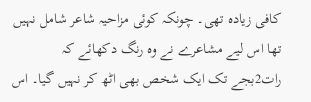کافی زیادہ تھی۔ چونکہ کوئی مزاحیہ شاعر شامل نہیں تھا اس لیے مشاعرے نے وہ رنگ دکھائے کہ رات2بجے تک ایک شخص بھی اٹھ کر نہیں گیا۔ اس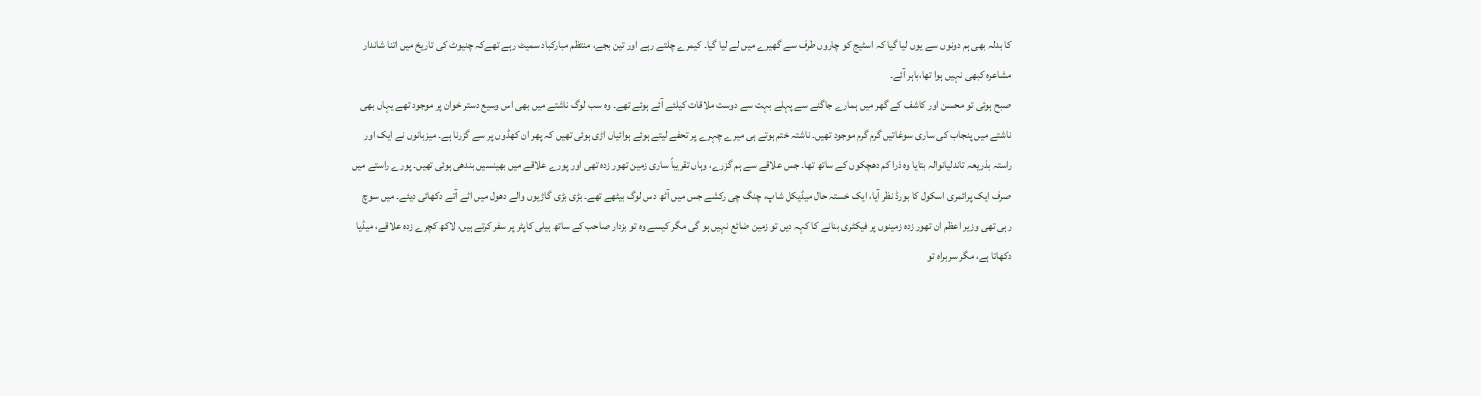کا بدلہ بھی ہم دونوں سے یوں لیا گیا کہ اسٹیج کو چاروں طرف سے گھیرے میں لے لیا گیا۔ کیمرے چلتے رہے اور تین بجے، منتظم مبارکباد سمیٹ رہے تھےکہ چنیوٹ کی تاریخ میں اتنا شاندار مشاعرہ کبھی نہیں ہوا تھا،باہر آئے۔
صبح ہوئی تو محسن اور کاشف کے گھر میں ہمارے جاگنے سے پہلے بہت سے دوست ملاقات کیلئے آئے ہوئے تھے۔ وہ سب لوگ ناشتے میں بھی اس وسیع دستر خوان پر موجود تھے یہاں بھی ناشتے میں پنجاب کی ساری سوغاتیں گرم گرم موجود تھیں۔ ناشتہ ختم ہوتے ہی میرے چہرے پر تحفے لیتے ہوئے ہوائیاں اڑی ہوئی تھیں کہ پھر ان کھڈوں پر سے گزرنا ہے۔ میزبانوں نے ایک اور راستہ بذریعہ تاندلیانوالہ بتایا وہ ذرا کم دھچکوں کے ساتھ تھا۔ جس علاقے سے ہم گزرے، وہاں تقریباً ساری زمین تھور زدہ تھی اور پورے علاقے میں بھینسیں بندھی ہوئی تھیں۔ پورے راستے میں صرف ایک پرائمری اسکول کا بورڈ نظر آیا، ایک خستہ حال میڈیکل شاپ، چنگ چی رکشے جس میں آٹھ دس لوگ بیٹھے تھے۔ بڑی بڑی گاڑیوں والے دھول میں اٹے آتے دکھائی دیئے۔ میں سوچ رہی تھی وزیر اعظم ان تھور زدہ زمینوں پر فیکٹری بنانے کا کہہ دیں تو زمین ضائع نہیں ہو گی مگر کیسے وہ تو بزدار صاحب کے ساتھ ہیلی کاپٹر پر سفر کرتے ہیں، لاکھ کچرے زدہ علاقے، میڈیا دکھاتا ہے، مگر سربراہ تو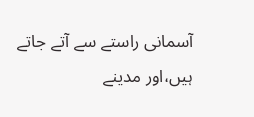آسمانی راستے سے آتے جاتے ہیں،اور مدینے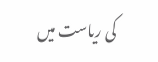کی ریاست میں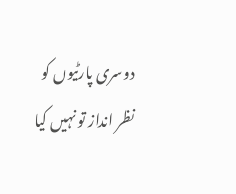دوسری پارٹیوں کو نظر انداز تو نہیں کیا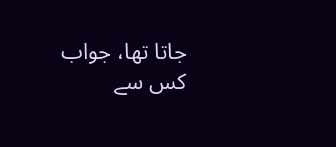جاتا تھا، جواب کس سے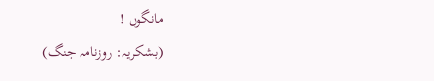مانگوں !
(بشکریہ: روزنامہ جنگ)